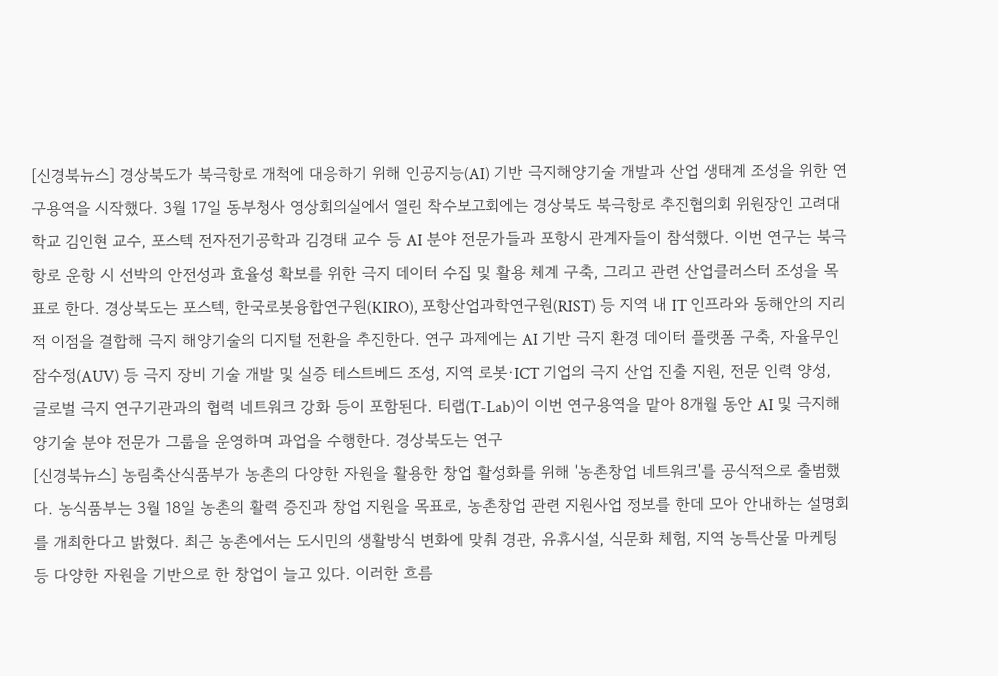[신경북뉴스] 경상북도가 북극항로 개척에 대응하기 위해 인공지능(AI) 기반 극지해양기술 개발과 산업 생태계 조성을 위한 연구용역을 시작했다. 3월 17일 동부청사 영상회의실에서 열린 착수보고회에는 경상북도 북극항로 추진협의회 위원장인 고려대학교 김인현 교수, 포스텍 전자전기공학과 김경태 교수 등 AI 분야 전문가들과 포항시 관계자들이 참석했다. 이번 연구는 북극항로 운항 시 선박의 안전성과 효율성 확보를 위한 극지 데이터 수집 및 활용 체계 구축, 그리고 관련 산업클러스터 조성을 목표로 한다. 경상북도는 포스텍, 한국로봇융합연구원(KIRO), 포항산업과학연구원(RIST) 등 지역 내 IT 인프라와 동해안의 지리적 이점을 결합해 극지 해양기술의 디지털 전환을 추진한다. 연구 과제에는 AI 기반 극지 환경 데이터 플랫폼 구축, 자율무인잠수정(AUV) 등 극지 장비 기술 개발 및 실증 테스트베드 조성, 지역 로봇·ICT 기업의 극지 산업 진출 지원, 전문 인력 양성, 글로벌 극지 연구기관과의 협력 네트워크 강화 등이 포함된다. 티랩(T-Lab)이 이번 연구용역을 맡아 8개월 동안 AI 및 극지해양기술 분야 전문가 그룹을 운영하며 과업을 수행한다. 경상북도는 연구
[신경북뉴스] 농림축산식품부가 농촌의 다양한 자원을 활용한 창업 활성화를 위해 '농촌창업 네트워크'를 공식적으로 출범했다. 농식품부는 3월 18일 농촌의 활력 증진과 창업 지원을 목표로, 농촌창업 관련 지원사업 정보를 한데 모아 안내하는 설명회를 개최한다고 밝혔다. 최근 농촌에서는 도시민의 생활방식 변화에 맞춰 경관, 유휴시설, 식문화 체험, 지역 농특산물 마케팅 등 다양한 자원을 기반으로 한 창업이 늘고 있다. 이러한 흐름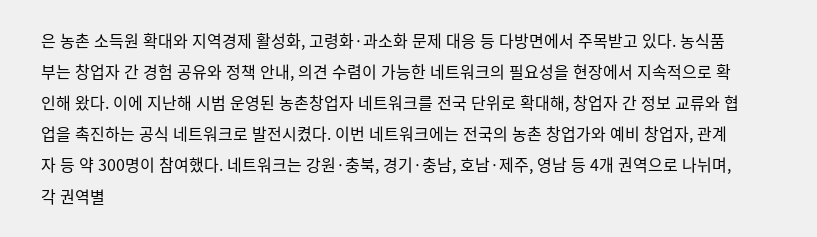은 농촌 소득원 확대와 지역경제 활성화, 고령화·과소화 문제 대응 등 다방면에서 주목받고 있다. 농식품부는 창업자 간 경험 공유와 정책 안내, 의견 수렴이 가능한 네트워크의 필요성을 현장에서 지속적으로 확인해 왔다. 이에 지난해 시범 운영된 농촌창업자 네트워크를 전국 단위로 확대해, 창업자 간 정보 교류와 협업을 촉진하는 공식 네트워크로 발전시켰다. 이번 네트워크에는 전국의 농촌 창업가와 예비 창업자, 관계자 등 약 300명이 참여했다. 네트워크는 강원·충북, 경기·충남, 호남·제주, 영남 등 4개 권역으로 나뉘며, 각 권역별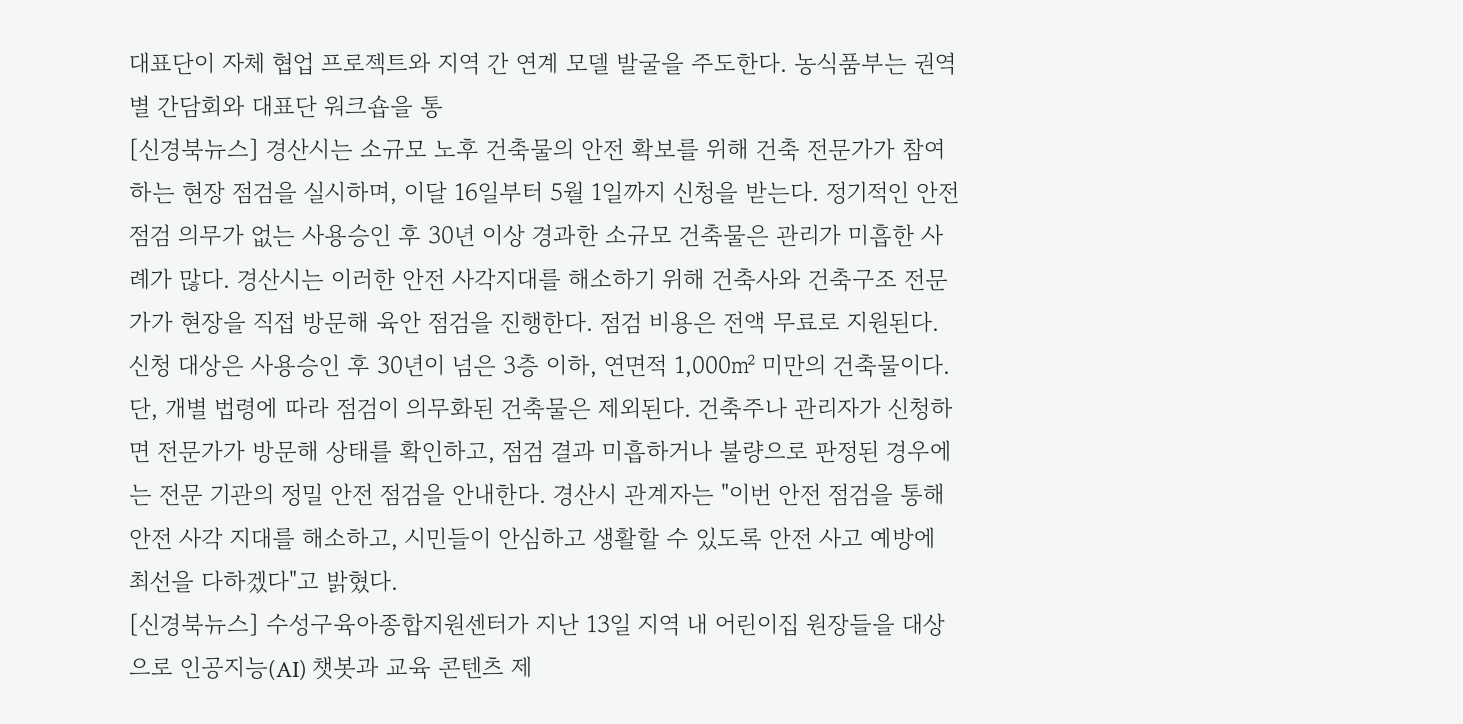대표단이 자체 협업 프로젝트와 지역 간 연계 모델 발굴을 주도한다. 농식품부는 권역별 간담회와 대표단 워크숍을 통
[신경북뉴스] 경산시는 소규모 노후 건축물의 안전 확보를 위해 건축 전문가가 참여하는 현장 점검을 실시하며, 이달 16일부터 5월 1일까지 신청을 받는다. 정기적인 안전 점검 의무가 없는 사용승인 후 30년 이상 경과한 소규모 건축물은 관리가 미흡한 사례가 많다. 경산시는 이러한 안전 사각지대를 해소하기 위해 건축사와 건축구조 전문가가 현장을 직접 방문해 육안 점검을 진행한다. 점검 비용은 전액 무료로 지원된다. 신청 대상은 사용승인 후 30년이 넘은 3층 이하, 연면적 1,000㎡ 미만의 건축물이다. 단, 개별 법령에 따라 점검이 의무화된 건축물은 제외된다. 건축주나 관리자가 신청하면 전문가가 방문해 상태를 확인하고, 점검 결과 미흡하거나 불량으로 판정된 경우에는 전문 기관의 정밀 안전 점검을 안내한다. 경산시 관계자는 "이번 안전 점검을 통해 안전 사각 지대를 해소하고, 시민들이 안심하고 생활할 수 있도록 안전 사고 예방에 최선을 다하겠다"고 밝혔다.
[신경북뉴스] 수성구육아종합지원센터가 지난 13일 지역 내 어린이집 원장들을 대상으로 인공지능(AI) 챗봇과 교육 콘텐츠 제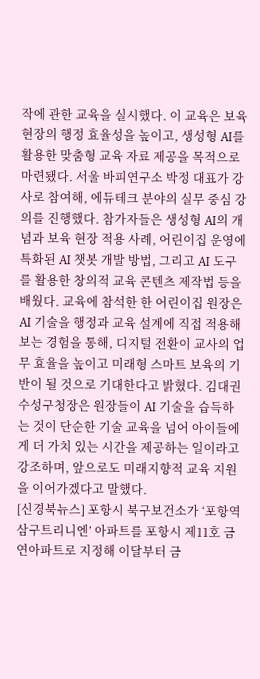작에 관한 교육을 실시했다. 이 교육은 보육 현장의 행정 효율성을 높이고, 생성형 AI를 활용한 맞춤형 교육 자료 제공을 목적으로 마련됐다. 서울 바피연구소 박정 대표가 강사로 참여해, 에듀테크 분야의 실무 중심 강의를 진행했다. 참가자들은 생성형 AI의 개념과 보육 현장 적용 사례, 어린이집 운영에 특화된 AI 챗봇 개발 방법, 그리고 AI 도구를 활용한 창의적 교육 콘텐츠 제작법 등을 배웠다. 교육에 참석한 한 어린이집 원장은 AI 기술을 행정과 교육 설계에 직접 적용해보는 경험을 통해, 디지털 전환이 교사의 업무 효율을 높이고 미래형 스마트 보육의 기반이 될 것으로 기대한다고 밝혔다. 김대권 수성구청장은 원장들이 AI 기술을 습득하는 것이 단순한 기술 교육을 넘어 아이들에게 더 가치 있는 시간을 제공하는 일이라고 강조하며, 앞으로도 미래지향적 교육 지원을 이어가겠다고 말했다.
[신경북뉴스] 포항시 북구보건소가 ‘포항역 삼구트리니엔’ 아파트를 포항시 제11호 금연아파트로 지정해 이달부터 금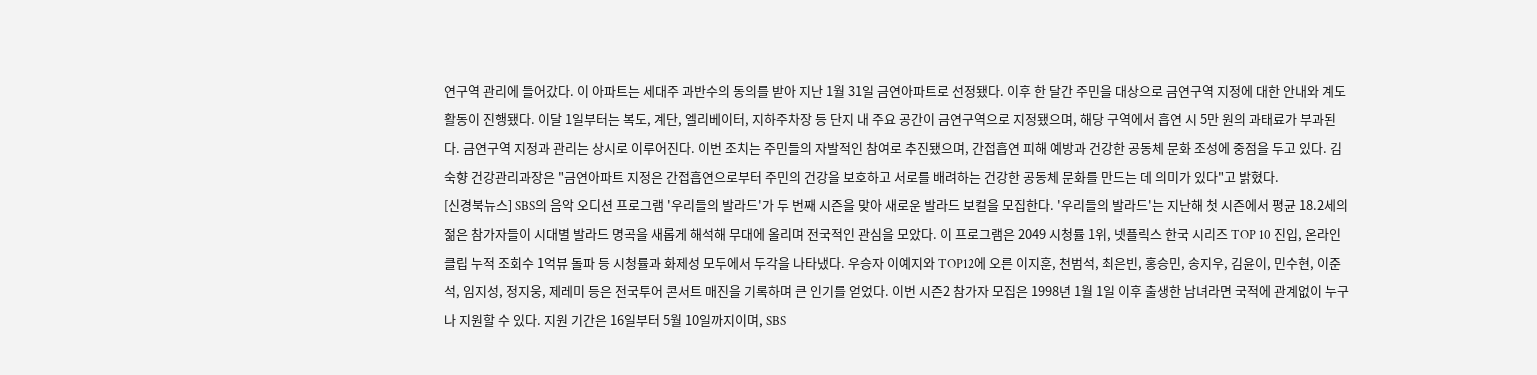연구역 관리에 들어갔다. 이 아파트는 세대주 과반수의 동의를 받아 지난 1월 31일 금연아파트로 선정됐다. 이후 한 달간 주민을 대상으로 금연구역 지정에 대한 안내와 계도 활동이 진행됐다. 이달 1일부터는 복도, 계단, 엘리베이터, 지하주차장 등 단지 내 주요 공간이 금연구역으로 지정됐으며, 해당 구역에서 흡연 시 5만 원의 과태료가 부과된다. 금연구역 지정과 관리는 상시로 이루어진다. 이번 조치는 주민들의 자발적인 참여로 추진됐으며, 간접흡연 피해 예방과 건강한 공동체 문화 조성에 중점을 두고 있다. 김숙향 건강관리과장은 "금연아파트 지정은 간접흡연으로부터 주민의 건강을 보호하고 서로를 배려하는 건강한 공동체 문화를 만드는 데 의미가 있다"고 밝혔다.
[신경북뉴스] SBS의 음악 오디션 프로그램 '우리들의 발라드'가 두 번째 시즌을 맞아 새로운 발라드 보컬을 모집한다. '우리들의 발라드'는 지난해 첫 시즌에서 평균 18.2세의 젊은 참가자들이 시대별 발라드 명곡을 새롭게 해석해 무대에 올리며 전국적인 관심을 모았다. 이 프로그램은 2049 시청률 1위, 넷플릭스 한국 시리즈 TOP 10 진입, 온라인 클립 누적 조회수 1억뷰 돌파 등 시청률과 화제성 모두에서 두각을 나타냈다. 우승자 이예지와 TOP12에 오른 이지훈, 천범석, 최은빈, 홍승민, 송지우, 김윤이, 민수현, 이준석, 임지성, 정지웅, 제레미 등은 전국투어 콘서트 매진을 기록하며 큰 인기를 얻었다. 이번 시즌2 참가자 모집은 1998년 1월 1일 이후 출생한 남녀라면 국적에 관계없이 누구나 지원할 수 있다. 지원 기간은 16일부터 5월 10일까지이며, SBS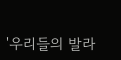'우리들의 발라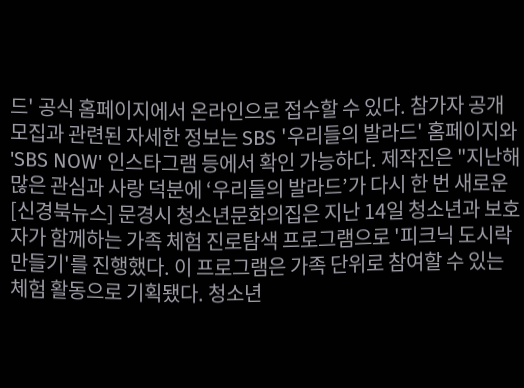드' 공식 홈페이지에서 온라인으로 접수할 수 있다. 참가자 공개 모집과 관련된 자세한 정보는 SBS '우리들의 발라드' 홈페이지와 'SBS NOW' 인스타그램 등에서 확인 가능하다. 제작진은 "지난해 많은 관심과 사랑 덕분에 ‘우리들의 발라드’가 다시 한 번 새로운
[신경북뉴스] 문경시 청소년문화의집은 지난 14일 청소년과 보호자가 함께하는 가족 체험 진로탐색 프로그램으로 '피크닉 도시락 만들기'를 진행했다. 이 프로그램은 가족 단위로 참여할 수 있는 체험 활동으로 기획됐다. 청소년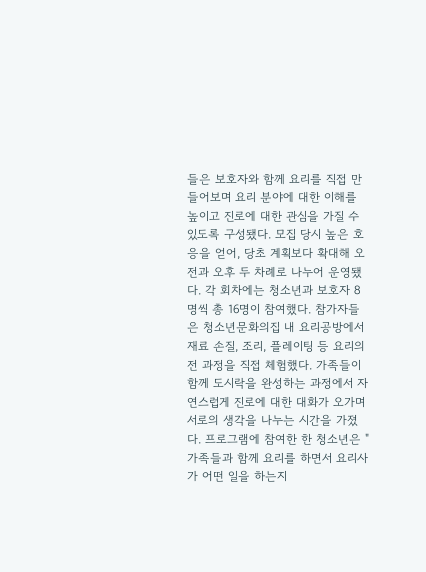들은 보호자와 함께 요리를 직접 만들어보며 요리 분야에 대한 이해를 높이고 진로에 대한 관심을 가질 수 있도록 구성됐다. 모집 당시 높은 호응을 얻어, 당초 계획보다 확대해 오전과 오후 두 차례로 나누어 운영됐다. 각 회차에는 청소년과 보호자 8명씩 총 16명이 참여했다. 참가자들은 청소년문화의집 내 요리공방에서 재료 손질, 조리, 플레이팅 등 요리의 전 과정을 직접 체험했다. 가족들이 함께 도시락을 완성하는 과정에서 자연스럽게 진로에 대한 대화가 오가며 서로의 생각을 나누는 시간을 가졌다. 프로그램에 참여한 한 청소년은 "가족들과 함께 요리를 하면서 요리사가 어떤 일을 하는지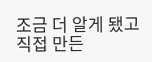조금 더 알게 됐고 직접 만든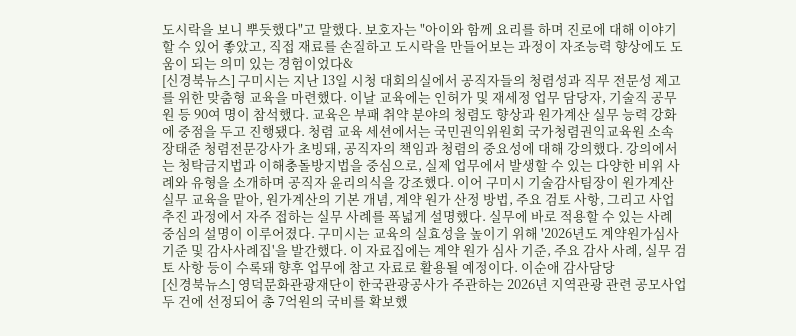도시락을 보니 뿌듯했다"고 말했다. 보호자는 "아이와 함께 요리를 하며 진로에 대해 이야기할 수 있어 좋았고, 직접 재료를 손질하고 도시락을 만들어보는 과정이 자조능력 향상에도 도움이 되는 의미 있는 경험이었다&
[신경북뉴스] 구미시는 지난 13일 시청 대회의실에서 공직자들의 청렴성과 직무 전문성 제고를 위한 맞춤형 교육을 마련했다. 이날 교육에는 인허가 및 재세정 업무 담당자, 기술직 공무원 등 90여 명이 참석했다. 교육은 부패 취약 분야의 청렴도 향상과 원가계산 실무 능력 강화에 중점을 두고 진행됐다. 청렴 교육 세션에서는 국민권익위원회 국가청렴권익교육원 소속 장태준 청렴전문강사가 초빙돼, 공직자의 책임과 청렴의 중요성에 대해 강의했다. 강의에서는 청탁금지법과 이해충돌방지법을 중심으로, 실제 업무에서 발생할 수 있는 다양한 비위 사례와 유형을 소개하며 공직자 윤리의식을 강조했다. 이어 구미시 기술감사팀장이 원가계산 실무 교육을 맡아, 원가계산의 기본 개념, 계약 원가 산정 방법, 주요 검토 사항, 그리고 사업 추진 과정에서 자주 접하는 실무 사례를 폭넓게 설명했다. 실무에 바로 적용할 수 있는 사례 중심의 설명이 이루어졌다. 구미시는 교육의 실효성을 높이기 위해 '2026년도 계약원가심사 기준 및 감사사례집'을 발간했다. 이 자료집에는 계약 원가 심사 기준, 주요 감사 사례, 실무 검토 사항 등이 수록돼 향후 업무에 참고 자료로 활용될 예정이다. 이순애 감사담당
[신경북뉴스] 영덕문화관광재단이 한국관광공사가 주관하는 2026년 지역관광 관련 공모사업 두 건에 선정되어 총 7억원의 국비를 확보했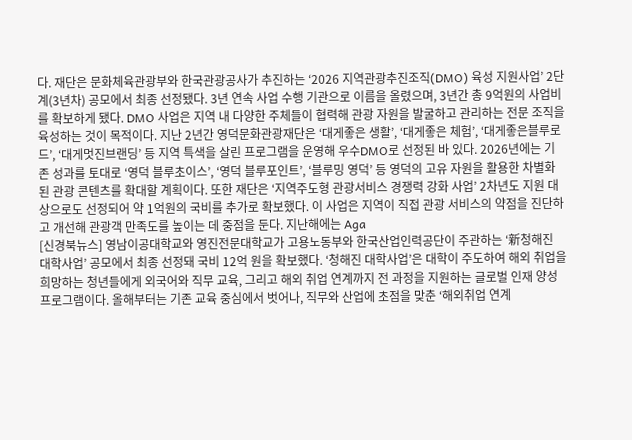다. 재단은 문화체육관광부와 한국관광공사가 추진하는 ‘2026 지역관광추진조직(DMO) 육성 지원사업’ 2단계(3년차) 공모에서 최종 선정됐다. 3년 연속 사업 수행 기관으로 이름을 올렸으며, 3년간 총 9억원의 사업비를 확보하게 됐다. DMO 사업은 지역 내 다양한 주체들이 협력해 관광 자원을 발굴하고 관리하는 전문 조직을 육성하는 것이 목적이다. 지난 2년간 영덕문화관광재단은 ‘대게좋은 생활’, ‘대게좋은 체험’, ‘대게좋은블루로드’, ‘대게멋진브랜딩’ 등 지역 특색을 살린 프로그램을 운영해 우수DMO로 선정된 바 있다. 2026년에는 기존 성과를 토대로 ‘영덕 블루초이스’, ‘영덕 블루포인트’, ‘블루밍 영덕’ 등 영덕의 고유 자원을 활용한 차별화된 관광 콘텐츠를 확대할 계획이다. 또한 재단은 ‘지역주도형 관광서비스 경쟁력 강화 사업’ 2차년도 지원 대상으로도 선정되어 약 1억원의 국비를 추가로 확보했다. 이 사업은 지역이 직접 관광 서비스의 약점을 진단하고 개선해 관광객 만족도를 높이는 데 중점을 둔다. 지난해에는 Aga
[신경북뉴스] 영남이공대학교와 영진전문대학교가 고용노동부와 한국산업인력공단이 주관하는 ‘新청해진 대학사업’ 공모에서 최종 선정돼 국비 12억 원을 확보했다. ‘청해진 대학사업’은 대학이 주도하여 해외 취업을 희망하는 청년들에게 외국어와 직무 교육, 그리고 해외 취업 연계까지 전 과정을 지원하는 글로벌 인재 양성 프로그램이다. 올해부터는 기존 교육 중심에서 벗어나, 직무와 산업에 초점을 맞춘 ‘해외취업 연계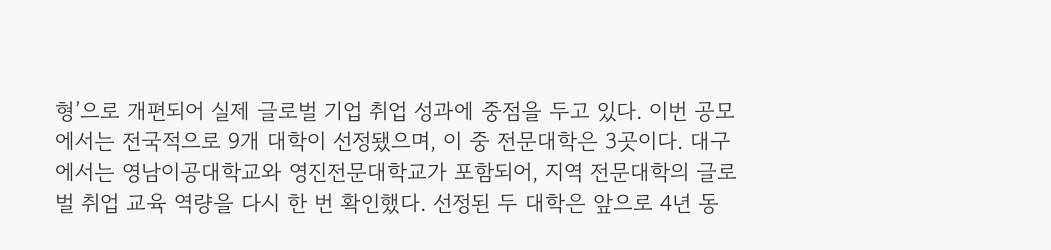형’으로 개편되어 실제 글로벌 기업 취업 성과에 중점을 두고 있다. 이번 공모에서는 전국적으로 9개 대학이 선정됐으며, 이 중 전문대학은 3곳이다. 대구에서는 영남이공대학교와 영진전문대학교가 포함되어, 지역 전문대학의 글로벌 취업 교육 역량을 다시 한 번 확인했다. 선정된 두 대학은 앞으로 4년 동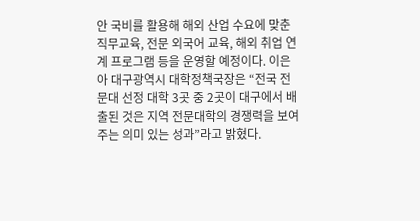안 국비를 활용해 해외 산업 수요에 맞춘 직무교육, 전문 외국어 교육, 해외 취업 연계 프로그램 등을 운영할 예정이다. 이은아 대구광역시 대학정책국장은 “전국 전문대 선정 대학 3곳 중 2곳이 대구에서 배출된 것은 지역 전문대학의 경쟁력을 보여주는 의미 있는 성과”라고 밝혔다.